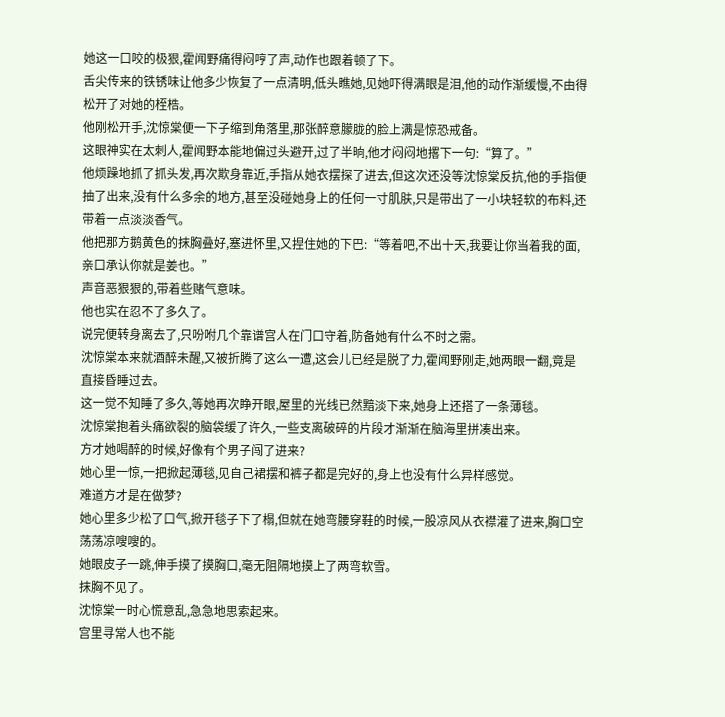她这一口咬的极狠,霍闻野痛得闷哼了声,动作也跟着顿了下。
舌尖传来的铁锈味让他多少恢复了一点清明,低头瞧她,见她吓得满眼是泪,他的动作渐缓慢,不由得松开了对她的桎梏。
他刚松开手,沈惊棠便一下子缩到角落里,那张醉意朦胧的脸上满是惊恐戒备。
这眼神实在太刺人,霍闻野本能地偏过头避开,过了半晌,他才闷闷地撂下一句:“算了。”
他烦躁地抓了抓头发,再次欺身靠近,手指从她衣摆探了进去,但这次还没等沈惊棠反抗,他的手指便抽了出来,没有什么多余的地方,甚至没碰她身上的任何一寸肌肤,只是带出了一小块轻软的布料,还带着一点淡淡香气。
他把那方鹅黄色的抹胸叠好,塞进怀里,又捏住她的下巴:“等着吧,不出十天,我要让你当着我的面,亲口承认你就是姜也。”
声音恶狠狠的,带着些赌气意味。
他也实在忍不了多久了。
说完便转身离去了,只吩咐几个靠谱宫人在门口守着,防备她有什么不时之需。
沈惊棠本来就酒醉未醒,又被折腾了这么一遭,这会儿已经是脱了力,霍闻野刚走,她两眼一翻,竟是直接昏睡过去。
这一觉不知睡了多久,等她再次睁开眼,屋里的光线已然黯淡下来,她身上还搭了一条薄毯。
沈惊棠抱着头痛欲裂的脑袋缓了许久,一些支离破碎的片段才渐渐在脑海里拼凑出来。
方才她喝醉的时候,好像有个男子闯了进来?
她心里一惊,一把掀起薄毯,见自己裙摆和裤子都是完好的,身上也没有什么异样感觉。
难道方才是在做梦?
她心里多少松了口气,掀开毯子下了榻,但就在她弯腰穿鞋的时候,一股凉风从衣襟灌了进来,胸口空荡荡凉嗖嗖的。
她眼皮子一跳,伸手摸了摸胸口,毫无阻隔地摸上了两弯软雪。
抹胸不见了。
沈惊棠一时心慌意乱,急急地思索起来。
宫里寻常人也不能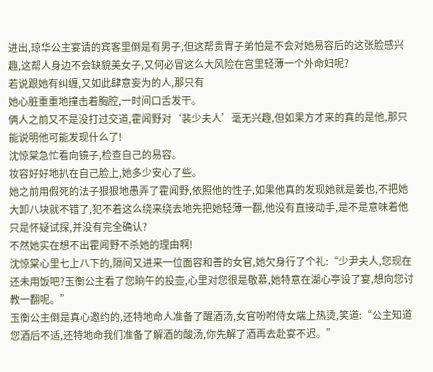进出,琼华公主宴请的宾客里倒是有男子,但这帮贵胄子弟怕是不会对她易容后的这张脸感兴趣,这帮人身边不会缺貌美女子,又何必冒这么大风险在宫里轻薄一个外命妇呢?
若说跟她有纠缠,又如此肆意妄为的人,那只有
她心脏重重地撞击着胸腔,一时间口舌发干。
俩人之前又不是没打过交道,霍闻野对‘裴少夫人’毫无兴趣,但如果方才来的真的是他,那只能说明他可能发现什么了!
沈惊棠急忙看向镜子,检查自己的易容。
妆容好好地扒在自己脸上,她多少安心了些。
她之前用假死的法子狠狠地愚弄了霍闻野,依照他的性子,如果他真的发现她就是姜也,不把她大卸八块就不错了,犯不着这么绕来绕去地先把她轻薄一翻,他没有直接动手,是不是意味着他只是怀疑试探,并没有完全确认?
不然她实在想不出霍闻野不杀她的理由啊!
沈惊棠心里七上八下的,隔间又进来一位面容和善的女官,她欠身行了个礼:“少尹夫人,您现在还未用饭吧?玉衡公主看了您晌午的投壶,心里对您很是敬慕,她特意在湖心亭设了宴,想向您讨教一翻呢。”
玉衡公主倒是真心邀约的,还特地命人准备了醒酒汤,女官吩咐侍女端上热烫,笑道:“公主知道您酒后不适,还特地命我们准备了解酒的酸汤,你先解了酒再去赴宴不迟。”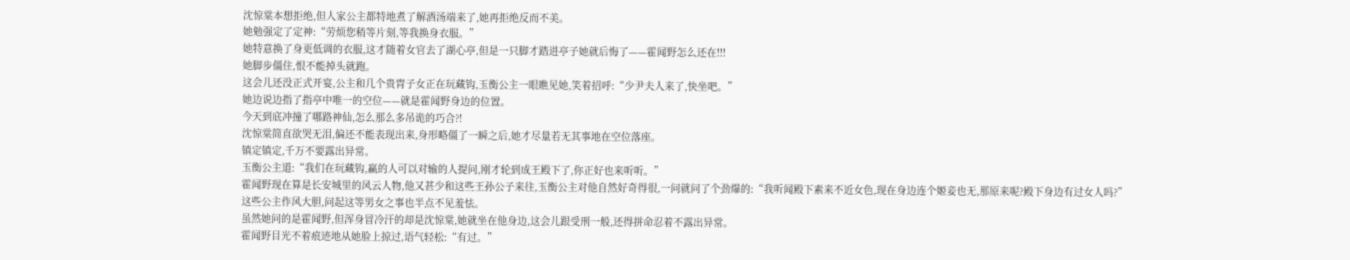沈惊棠本想拒绝,但人家公主都特地煮了解酒汤端来了,她再拒绝反而不美。
她勉强定了定神:“劳烦您稍等片刻,等我换身衣服。”
她特意换了身更低调的衣服,这才随着女官去了湖心亭,但是一只脚才踏进亭子她就后悔了——霍闻野怎么还在!!!
她脚步僵住,恨不能掉头就跑。
这会儿还没正式开宴,公主和几个贵胄子女正在玩藏钩,玉衡公主一眼瞧见她,笑着招呼:“少尹夫人来了,快坐吧。”
她边说边指了指亭中唯一的空位——就是霍闻野身边的位置。
今天到底冲撞了哪路神仙,怎么那么多吊诡的巧合?!
沈惊棠简直欲哭无泪,偏还不能表现出来,身形略僵了一瞬之后,她才尽量若无其事地在空位落座。
镇定镇定,千万不要露出异常。
玉衡公主道:“我们在玩藏钩,赢的人可以对输的人提问,刚才轮到成王殿下了,你正好也来听听。”
霍闻野现在算是长安城里的风云人物,他又甚少和这些王孙公子来往,玉衡公主对他自然好奇得很,一问就问了个劲爆的:“我听闻殿下素来不近女色,现在身边连个姬妾也无,那原来呢?殿下身边有过女人吗?”
这些公主作风大胆,问起这等男女之事也半点不见羞怯。
虽然她问的是霍闻野,但浑身冒冷汗的却是沈惊棠,她就坐在他身边,这会儿跟受刑一般,还得拼命忍着不露出异常。
霍闻野目光不着痕迹地从她脸上掠过,语气轻松:“有过。”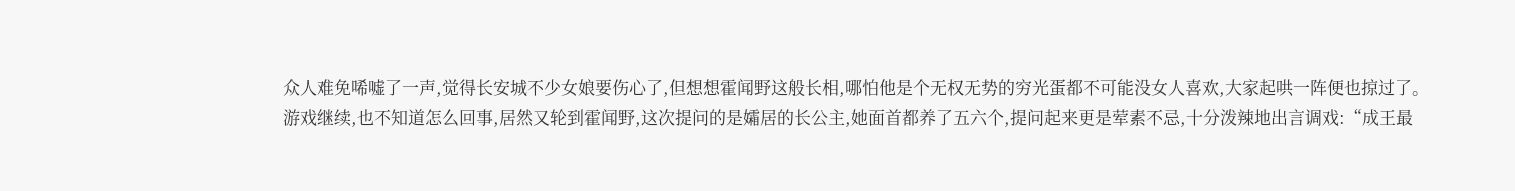众人难免唏嘘了一声,觉得长安城不少女娘要伤心了,但想想霍闻野这般长相,哪怕他是个无权无势的穷光蛋都不可能没女人喜欢,大家起哄一阵便也掠过了。
游戏继续,也不知道怎么回事,居然又轮到霍闻野,这次提问的是孀居的长公主,她面首都养了五六个,提问起来更是荤素不忌,十分泼辣地出言调戏:“成王最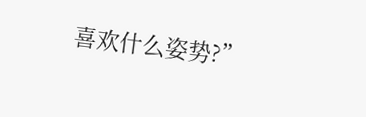喜欢什么姿势?”